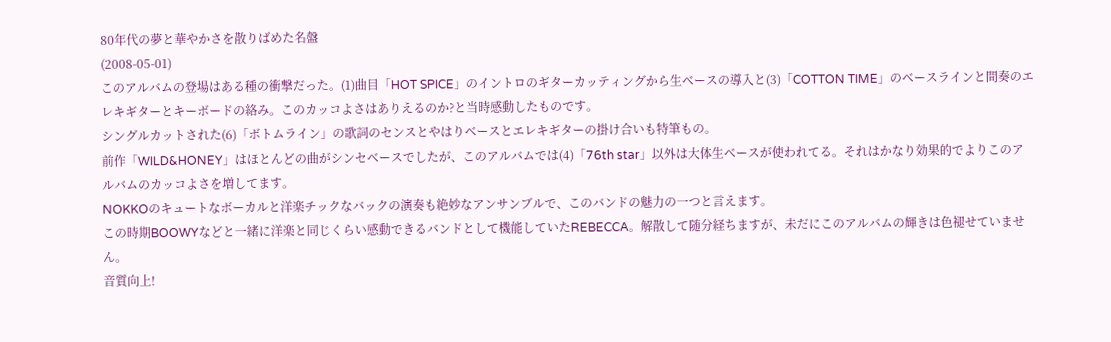80年代の夢と華やかさを散りばめた名盤
(2008-05-01)
このアルバムの登場はある種の衝撃だった。(1)曲目「HOT SPICE」のイントロのギターカッティングから生ベースの導入と(3)「COTTON TIME」のベースラインと間奏のエレキギターとキーボードの絡み。このカッコよさはありえるのか?と当時感動したものです。
シングルカットされた(6)「ボトムライン」の歌詞のセンスとやはりベースとエレキギターの掛け合いも特筆もの。
前作「WILD&HONEY」はほとんどの曲がシンセベースでしたが、このアルバムでは(4)「76th star」以外は大体生ベースが使われてる。それはかなり効果的でよりこのアルバムのカッコよさを増してます。
NOKKOのキュートなボーカルと洋楽チックなバックの演奏も絶妙なアンサンブルで、このバンドの魅力の一つと言えます。
この時期BOOWYなどと一緒に洋楽と同じくらい感動できるバンドとして機能していたREBECCA。解散して随分経ちますが、未だにこのアルバムの輝きは色褪せていません。
音質向上!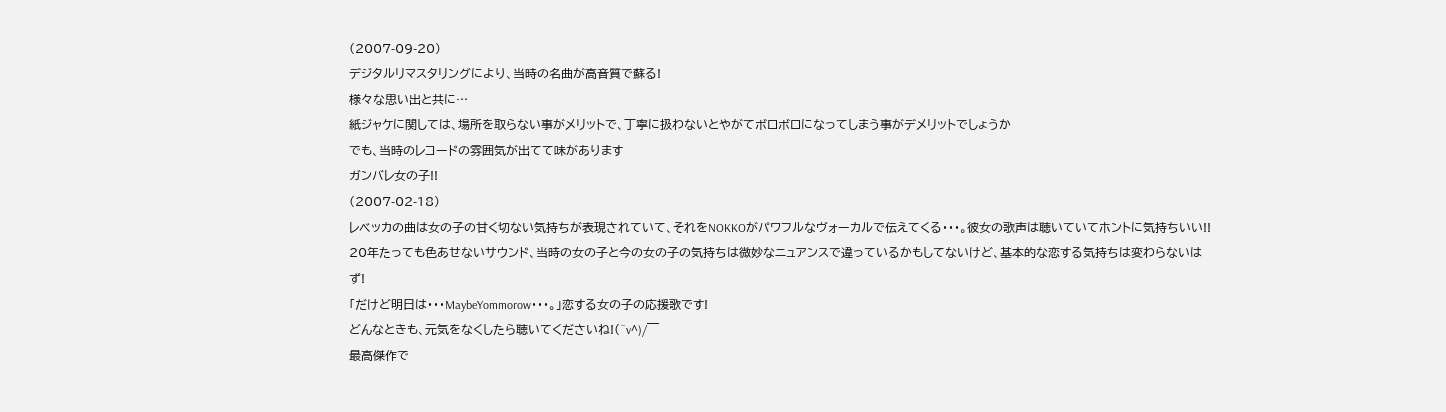(2007-09-20)
デジタルリマスタリングにより、当時の名曲が高音質で蘇る!
様々な思い出と共に…
紙ジャケに関しては、場所を取らない事がメリットで、丁寧に扱わないとやがてボロボロになってしまう事がデメリットでしょうか
でも、当時のレコードの雰囲気が出てて味があります
ガンバレ女の子!!
(2007-02-18)
レベッカの曲は女の子の甘く切ない気持ちが表現されていて、それをNOKKOがパワフルなヴォーカルで伝えてくる・・・。彼女の歌声は聴いていてホントに気持ちいい!!
20年たっても色あせないサウンド、当時の女の子と今の女の子の気持ちは微妙なニュアンスで違っているかもしてないけど、基本的な恋する気持ちは変わらないはず!
「だけど明日は・・・MaybeYommorow・・・。」恋する女の子の応援歌です!
どんなときも、元気をなくしたら聴いてくださいね!(^v^)/‾‾
最高傑作で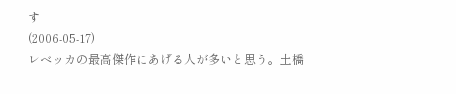す
(2006-05-17)
レベッカの最高傑作にあげる人が多いと思う。土橋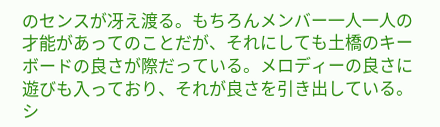のセンスが冴え渡る。もちろんメンバー一人一人の才能があってのことだが、それにしても土橋のキーボードの良さが際だっている。メロディーの良さに遊びも入っており、それが良さを引き出している。シ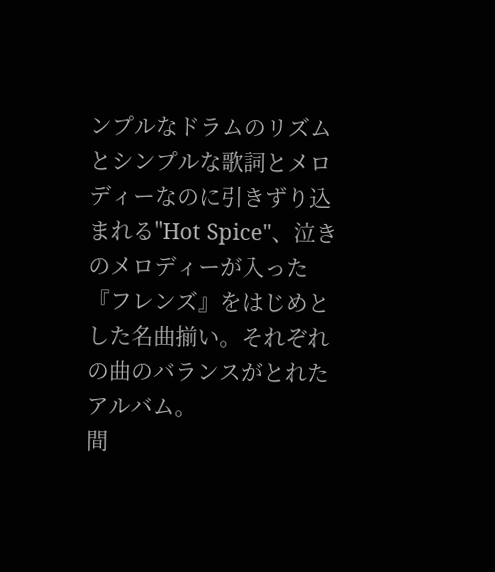ンプルなドラムのリズムとシンプルな歌詞とメロディーなのに引きずり込まれる"Hot Spice"、泣きのメロディーが入った『フレンズ』をはじめとした名曲揃い。それぞれの曲のバランスがとれたアルバム。
間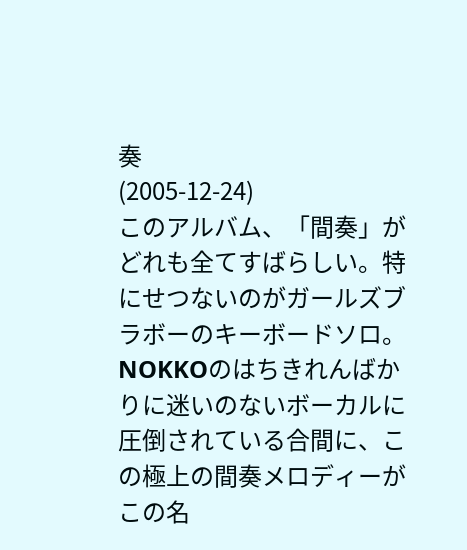奏
(2005-12-24)
このアルバム、「間奏」がどれも全てすばらしい。特にせつないのがガールズブラボーのキーボードソロ。NOKKOのはちきれんばかりに迷いのないボーカルに圧倒されている合間に、この極上の間奏メロディーがこの名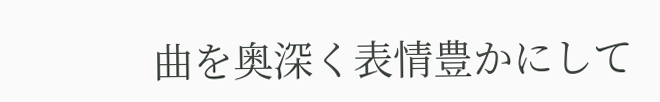曲を奥深く表情豊かにして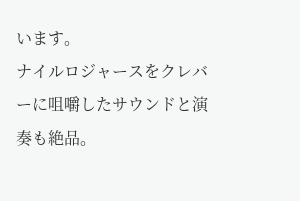います。
ナイルロジャースをクレバーに咀嚼したサウンドと演奏も絶品。